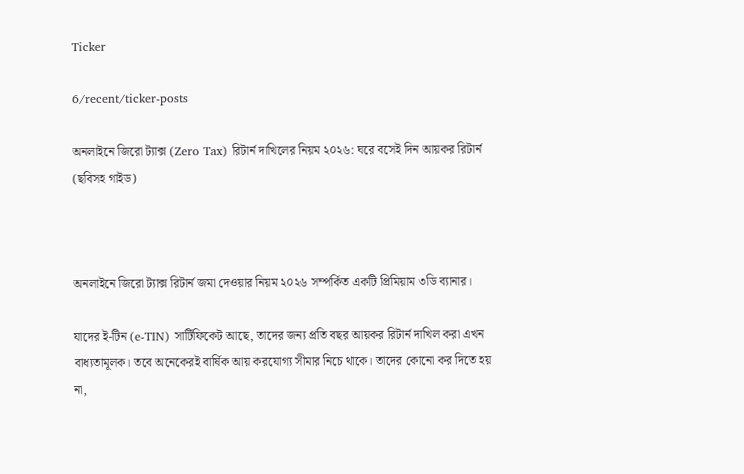Ticker

6/recent/ticker-posts

অনলাইনে জিরো ট্যাক্স (Zero Tax) রিটার্ন দাখিলের নিয়ম ২০২৬: ঘরে বসেই দিন আয়কর রিটার্ন (ছবিসহ গাইড)



অনলাইনে জিরো ট্যাক্স রিটার্ন জমা দেওয়ার নিয়ম ২০২৬ সম্পর্কিত একটি প্রিমিয়াম ৩ডি ব্যানার।

যাদের ই-টিন (e-TIN) সার্টিফিকেট আছে, তাদের জন্য প্রতি বছর আয়কর রিটার্ন দাখিল করা এখন বাধ্যতামূলক। তবে অনেকেরই বার্ষিক আয় করযোগ্য সীমার নিচে থাকে। তাদের কোনো কর দিতে হয় না,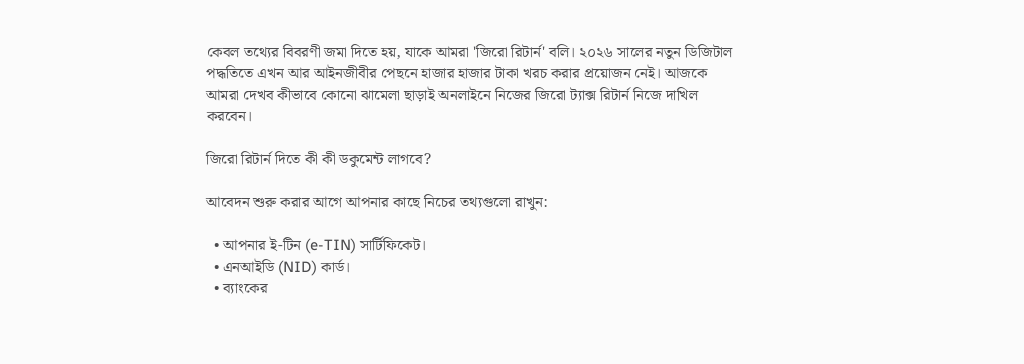কেবল তথ্যের বিবরণী জমা দিতে হয়, যাকে আমরা 'জিরো রিটার্ন' বলি। ২০২৬ সালের নতুন ডিজিটাল পদ্ধতিতে এখন আর আইনজীবীর পেছনে হাজার হাজার টাকা খরচ করার প্রয়োজন নেই। আজকে আমরা দেখব কীভাবে কোনো ঝামেলা ছাড়াই অনলাইনে নিজের জিরো ট্যাক্স রিটার্ন নিজে দাখিল করবেন।

জিরো রিটার্ন দিতে কী কী ডকুমেন্ট লাগবে?

আবেদন শুরু করার আগে আপনার কাছে নিচের তথ্যগুলো রাখুন:

  • আপনার ই-টিন (e-TIN) সার্টিফিকেট।
  • এনআইডি (NID) কার্ড।
  • ব্যাংকের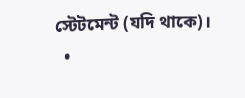স্টেটমেন্ট (যদি থাকে)।
  •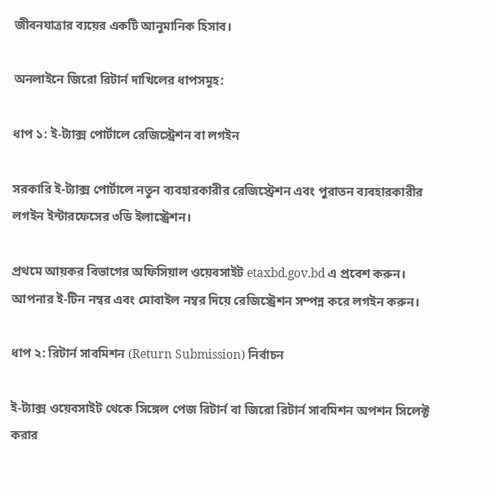জীবনযাত্রার ব্যয়ের একটি আনুমানিক হিসাব।

অনলাইনে জিরো রিটার্ন দাখিলের ধাপসমূহ:

ধাপ ১: ই-ট্যাক্স পোর্টালে রেজিস্ট্রেশন বা লগইন

সরকারি ই-ট্যাক্স পোর্টালে নতুন ব্যবহারকারীর রেজিস্ট্রেশন এবং পুরাতন ব্যবহারকারীর লগইন ইন্টারফেসের ৩ডি ইলাস্ট্রেশন।

প্রথমে আয়কর বিভাগের অফিসিয়াল ওয়েবসাইট etaxbd.gov.bd এ প্রবেশ করুন। আপনার ই-টিন নম্বর এবং মোবাইল নম্বর দিয়ে রেজিস্ট্রেশন সম্পন্ন করে লগইন করুন।

ধাপ ২: রিটার্ন সাবমিশন (Return Submission) নির্বাচন

ই-ট্যাক্স ওয়েবসাইট থেকে সিঙ্গেল পেজ রিটার্ন বা জিরো রিটার্ন সাবমিশন অপশন সিলেক্ট করার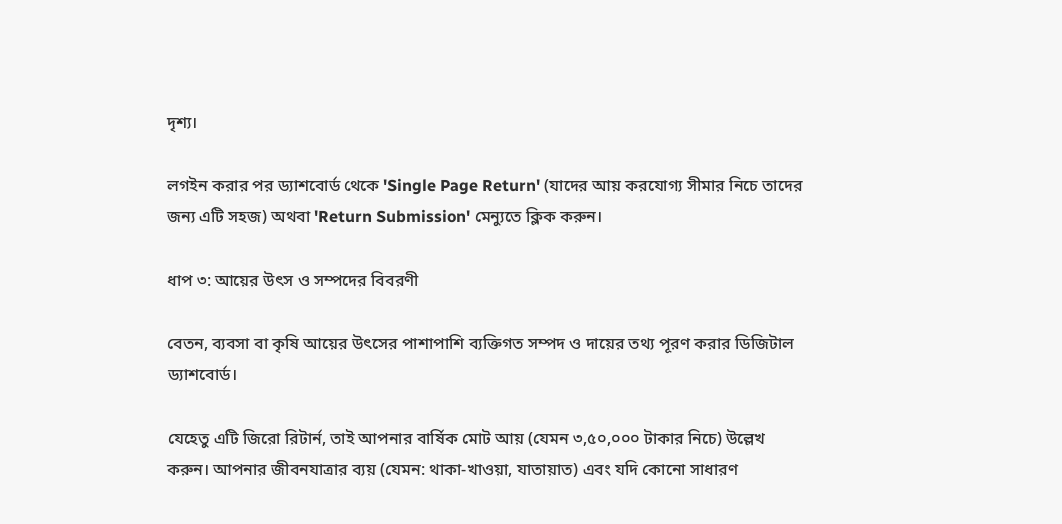দৃশ্য।

লগইন করার পর ড্যাশবোর্ড থেকে 'Single Page Return' (যাদের আয় করযোগ্য সীমার নিচে তাদের জন্য এটি সহজ) অথবা 'Return Submission' মেন্যুতে ক্লিক করুন।

ধাপ ৩: আয়ের উৎস ও সম্পদের বিবরণী

বেতন, ব্যবসা বা কৃষি আয়ের উৎসের পাশাপাশি ব্যক্তিগত সম্পদ ও দায়ের তথ্য পূরণ করার ডিজিটাল ড্যাশবোর্ড।

যেহেতু এটি জিরো রিটার্ন, তাই আপনার বার্ষিক মোট আয় (যেমন ৩,৫০,০০০ টাকার নিচে) উল্লেখ করুন। আপনার জীবনযাত্রার ব্যয় (যেমন: থাকা-খাওয়া, যাতায়াত) এবং যদি কোনো সাধারণ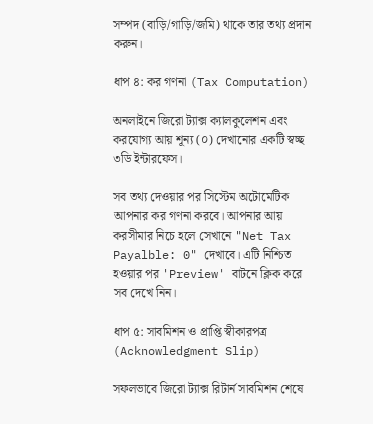সম্পদ (বাড়ি/গাড়ি/জমি) থাকে তার তথ্য প্রদান করুন।

ধাপ ৪: কর গণনা (Tax Computation)

অনলাইনে জিরো ট্যাক্স ক্যালকুলেশন এবং করযোগ্য আয় শূন্য (০) দেখানোর একটি স্বচ্ছ ৩ডি ইন্টারফেস।

সব তথ্য দেওয়ার পর সিস্টেম অটোমেটিক আপনার কর গণনা করবে। আপনার আয় করসীমার নিচে হলে সেখানে "Net Tax Payalble: 0" দেখাবে। এটি নিশ্চিত হওয়ার পর 'Preview' বাটনে ক্লিক করে সব দেখে নিন।

ধাপ ৫: সাবমিশন ও প্রাপ্তি স্বীকারপত্র (Acknowledgment Slip)

সফলভাবে জিরো ট্যাক্স রিটার্ন সাবমিশন শেষে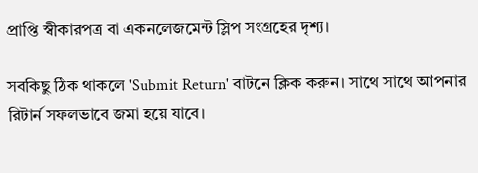প্রাপ্তি স্বীকারপত্র বা একনলেজমেন্ট স্লিপ সংগ্রহের দৃশ্য।

সবকিছু ঠিক থাকলে 'Submit Return' বাটনে ক্লিক করুন। সাথে সাথে আপনার রিটার্ন সফলভাবে জমা হয়ে যাবে।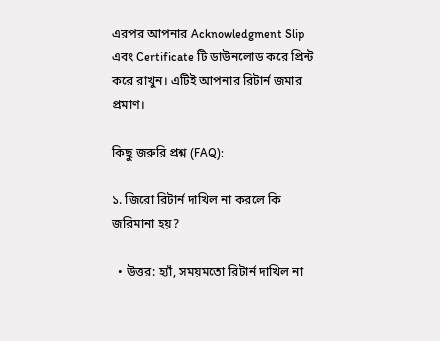এরপর আপনার Acknowledgment Slip এবং Certificate টি ডাউনলোড করে প্রিন্ট করে রাখুন। এটিই আপনার রিটার্ন জমার প্রমাণ।

কিছু জরুরি প্রশ্ন (FAQ):

১. জিরো রিটার্ন দাখিল না করলে কি জরিমানা হয়?

  • উত্তর: হ্যাঁ, সময়মতো রিটার্ন দাখিল না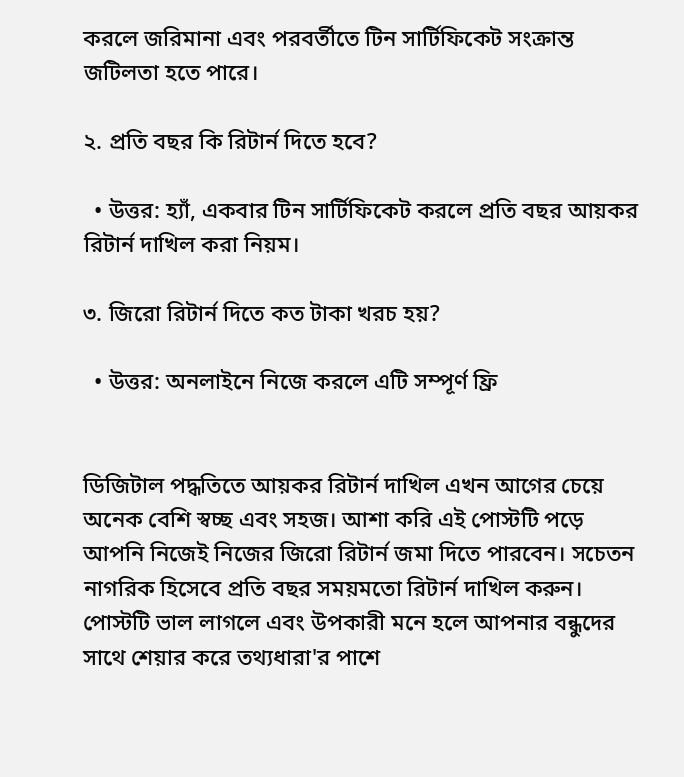করলে জরিমানা এবং পরবর্তীতে টিন সার্টিফিকেট সংক্রান্ত জটিলতা হতে পারে।

২. প্রতি বছর কি রিটার্ন দিতে হবে?

  • উত্তর: হ্যাঁ, একবার টিন সার্টিফিকেট করলে প্রতি বছর আয়কর রিটার্ন দাখিল করা নিয়ম।

৩. জিরো রিটার্ন দিতে কত টাকা খরচ হয়?

  • উত্তর: অনলাইনে নিজে করলে এটি সম্পূর্ণ ফ্রি


ডিজিটাল পদ্ধতিতে আয়কর রিটার্ন দাখিল এখন আগের চেয়ে অনেক বেশি স্বচ্ছ এবং সহজ। আশা করি এই পোস্টটি পড়ে আপনি নিজেই নিজের জিরো রিটার্ন জমা দিতে পারবেন। সচেতন নাগরিক হিসেবে প্রতি বছর সময়মতো রিটার্ন দাখিল করুন। পোস্টটি ভাল লাগলে এবং উপকারী মনে হলে আপনার বন্ধুদের সাথে শেয়ার করে তথ্যধারা'র পাশে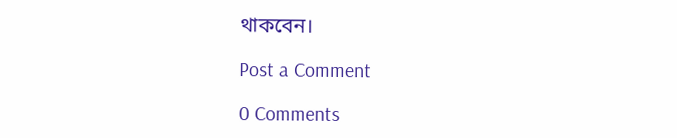থাকবেন।

Post a Comment

0 Comments